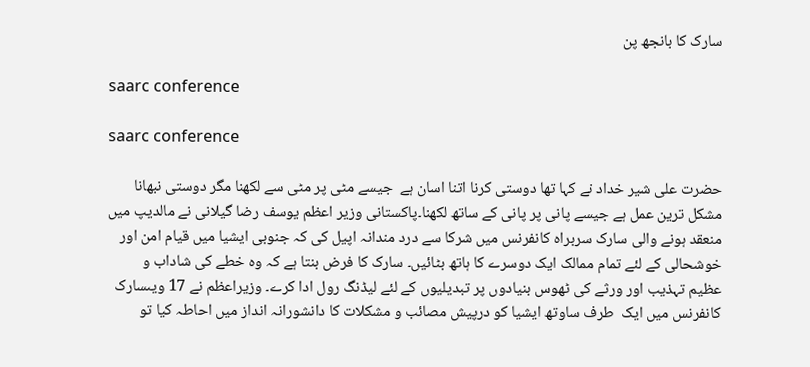سارک کا بانجھ پن

saarc conference

saarc conference

حضرت علی شیر خداد نے کہا تھا دوستی کرنا اتنا اسان ہے  جیسے مٹی پر مٹی سے لکھنا مگر دوستی نبھانا مشکل ترین عمل ہے جیسے پانی پر پانی کے ساتھ لکھنا۔پاکستانی وزیر اعظم یوسف رضا گیلانی نے مالدیپ میں منعقد ہونے والی سارک سربراہ کانفرنس میں شرکا سے درد مندانہ اپیل کی کہ جنوبی ایشیا میں قیام امن اور خوشحالی کے لئے تمام ممالک ایک دوسرے کا ہاتھ بٹائیں۔ سارک کا فرض بنتا ہے کہ وہ خطے کی شاداب و عظیم تہذیب اور ورثے کی ٹھوس بنیادوں پر تبدیلیوں کے لئے لیڈنگ رول ادا کرے۔ وزیراعظم نے 17 ویںسارک کانفرنس میں ایک  طرف ساوتھ ایشیا کو درپیش مصائب و مشکلات کا دانشورانہ انداز میں احاطہ کیا تو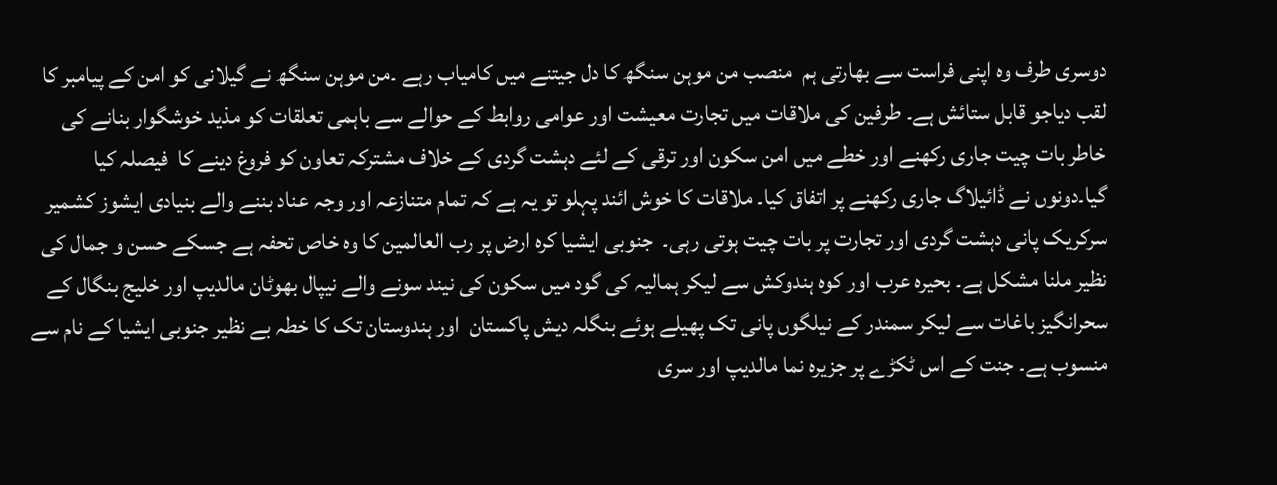دوسری طرف وہ اپنی فراست سے بھارتی ہم  منصب من موہن سنگھ کا دل جیتنے میں کامیاب رہے ۔من موہن سنگھ نے گیلانی کو امن کے پیامبر کا لقب دیاجو قابل ستائش ہے۔ طرفین کی ملاقات میں تجارت معیشت اور عوامی روابط کے حوالے سے باہمی تعلقات کو مذید خوشگوار بنانے کی خاطر بات چیت جاری رکھنے اور خطے میں امن سکون اور ترقی کے لئے دہشت گردی کے خلاف مشترکہ تعاون کو فروغ دینے کا  فیصلہ کیا گیا۔دونوں نے ڈائیلاگ جاری رکھنے پر اتفاق کیا۔ ملاقات کا خوش ائند پہلو تو یہ ہے کہ تمام متنازعہ اور وجہ عناد بننے والے بنیادی ایشوز کشمیر سرکریک پانی دہشت گردی اور تجارت پر بات چیت ہوتی رہی۔  جنوبی ایشیا کرہ ارض پر رب العالمین کا وہ خاص تحفہ ہے جسکے حسن و جمال کی نظیر ملنا مشکل ہے۔ بحیرہ عرب اور کوہ ہندوکش سے لیکر ہمالیہ کی گود میں سکون کی نیند سونے والے نیپال بھوٹان مالدیپ اور خلیج بنگال کے سحرانگیز باغات سے لیکر سمندر کے نیلگوں پانی تک پھیلے ہوئے بنگلہ دیش پاکستان  اور ہندوستان تک کا خطہ بے نظیر جنوبی ایشیا کے نام سے منسوب ہے۔ جنت کے اس ٹکڑے پر جزیرہ نما مالدیپ اور سری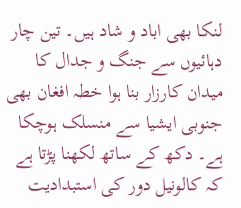لنکا بھی اباد و شاد ہیں۔ تین چار دہائیوں سے جنگ و جدال کا میدان کارزار بنا ہوا خطہ افغان بھی جنوبی ایشیا سے منسلک ہوچکا ہے۔ دکھ کے ساتھ لکھنا پڑتا ہے کہ کالونیل دور کی استبدادیت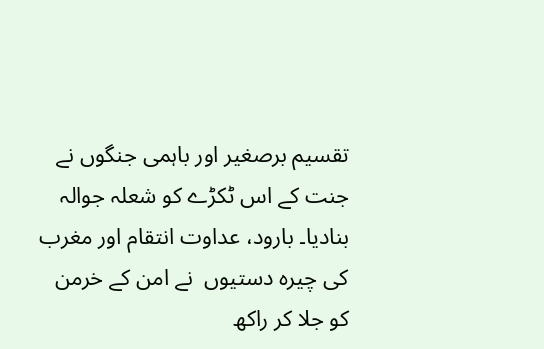تقسیم برصغیر اور باہمی جنگوں نے جنت کے اس ٹکڑے کو شعلہ جوالہ بنادیا۔ بارود، عداوت انتقام اور مغرب کی چیرہ دستیوں  نے امن کے خرمن کو جلا کر راکھ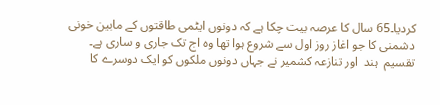کردیا۔65 سال کا عرصہ بیت چکا ہے کہ دونوں ایٹمی طاقتوں کے مابین خونی دشمنی کا جو اغاز روز اول سے شروع ہوا تھا وہ اج تک جاری و ساری ہے۔ تقسیم  ہند  اور تنازعہ کشمیر نے جہاں دونوں ملکوں کو ایک دوسرے کا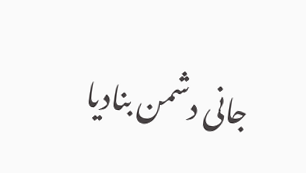جانی دشمن بنادیا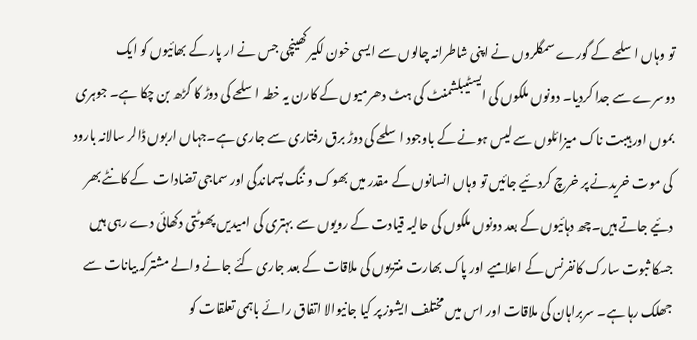تو وہاں اسلحے کے گورے سمگلروں نے اپنی شاطرانہ چالوں سے ایسی خون لکیر کھینچی جس نے ار پار کے بھائیوں کو ایک دوسرے سے جدا کردیا۔ دونوں ملکوں کی ایسٹیبلشمنٹ کی ہٹ دھرمیوں کے کارن یہ خطہ اسلحے کی دوڑ کا گڑھ بن چکا ہے۔ جوہری بموں اور ہیبت ناک میزائلوں سے لیس ہونے کے باوجود اسلحے کی دوڑ برق رفتاری سے جاری ہے۔جہاں اربوں ڈالر سالانہ بارود کی موت خریدنے پر خرچ کردئیے جائیں تو وہاں انسانوں کے مقدر میں بھوک و ننگ پسماندگی اور سماجی تضادات  کے کانٹے بھر دئیے جاتے ہیں۔چھ دہائیوں کے بعد دونوں ملکوں کی حالیہ قیادت کے رویوں سے  بہتری کی امیدیں پھوٹتی دکھائی دے رہی ہیں جسکا ثبوت سارک کانفرنس کے اعلامیے اور پاک بھارت منتریوں کی ملاقات کے بعد جاری کئے جانے والے مشترکہ بیانات سے جھلک رہا ہے۔ سربراہان کی ملاقات اور اس میں مختلف ایشوز پر کیا جانیوالا اتفاق رائے باہمی تعلقات کو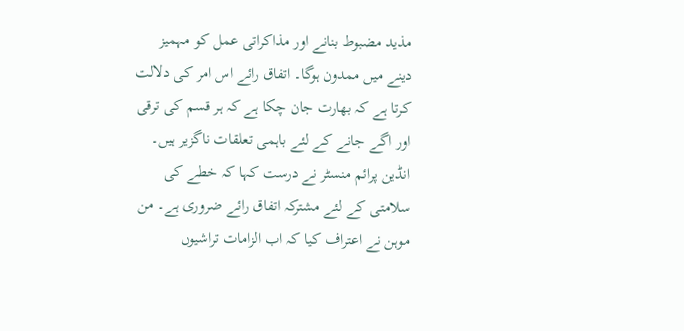مذید مضبوط بنانے اور مذاکراتی عمل کو مہمیز دینے میں ممدون ہوگا۔ اتفاق رائے اس امر کی دلالت کرتا ہے کہ بھارت جان چکا ہے کہ ہر قسم کی ترقی اور اگے جانے کے لئے باہمی تعلقات ناگزیر ہیں۔ انڈین پرائم منسٹر نے درست کہا کہ خطے کی سلامتی کے لئے مشترکہ اتفاق رائے ضروری ہے۔ من موہن نے اعتراف کیا کہ اب الزامات تراشیوں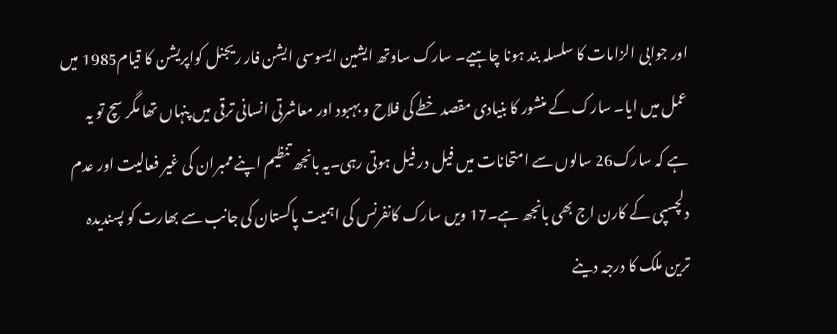اور جوابی الزامات کا سلسلہ بند ہونا چاہیے۔ سارک ساوتھ ایشین ایسوسی ایشن فار ریجنل کواپریشن کا قیام1985 میں عمل میں ایا۔ سارک کے منشور کا بنیادی مقصد خطے کی فلاح و بہبود اور معاشرتی انسانی ترقی میں پنہاں تھا مگر سچ تو یہ ہے کہ سارک26 سالوں سے امتحانات میں فیل در فیل ہوتی رہی۔یہ بانجھ تنظیم اپنے ممبران کی غیر فعالیت اور عدم دلچسپی کے کارن اج بھی بانجھ ہے۔17 ویں سارک کانفرنس کی اہمیت پاکستان کی جانب سے بھارت کو پسندیدہ ترین ملک کا درجہ دینے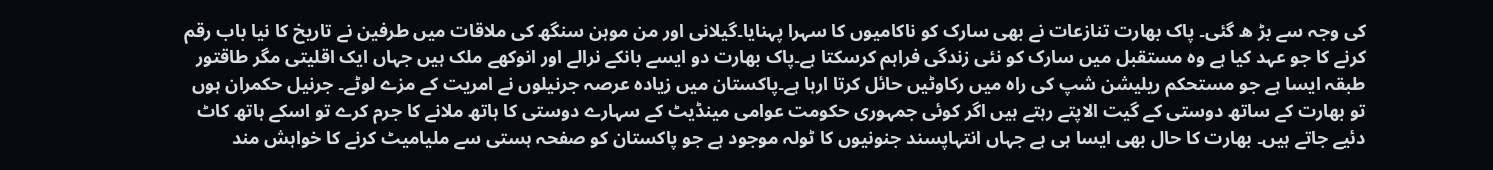کی وجہ سے بڑ ھ گئی۔ پاک بھارت تنازعات نے بھی سارک کو ناکامیوں کا سہرا پہنایا۔گیلانی اور من موہن سنگھ کی ملاقات میں طرفین نے تاریخ کا نیا باب رقم کرنے کا جو عہد کیا ہے وہ مستقبل میں سارک کو نئی زندگی فراہم کرسکتا ہے۔پاک بھارت دو ایسے بانکے نرالے اور انوکھے ملک ہیں جہاں ایک اقلیتی مگر طاقتور طبقہ ایسا ہے جو مستحکم ریلیشن شپ کی راہ میں رکاوٹیں حائل کرتا ارہا ہے۔پاکستان میں زیادہ عرصہ جرنیلوں نے امریت کے مزے لوٹے۔ جرنیل حکمران ہوں تو بھارت کے ساتھ دوستی کے گیت الاپتے رہتے ہیں اگر کوئی جمہوری حکومت عوامی مینڈیٹ کے سہارے دوستی کا ہاتھ ملانے کا جرم کرے تو اسکے ہاتھ کاٹ دئیے جاتے ہیں۔ بھارت کا حال بھی ایسا ہی ہے جہاں انتہاپسند جنونیوں کا ٹولہ موجود ہے جو پاکستان کو صفحہ ہستی سے ملیامیٹ کرنے کا خواہش مند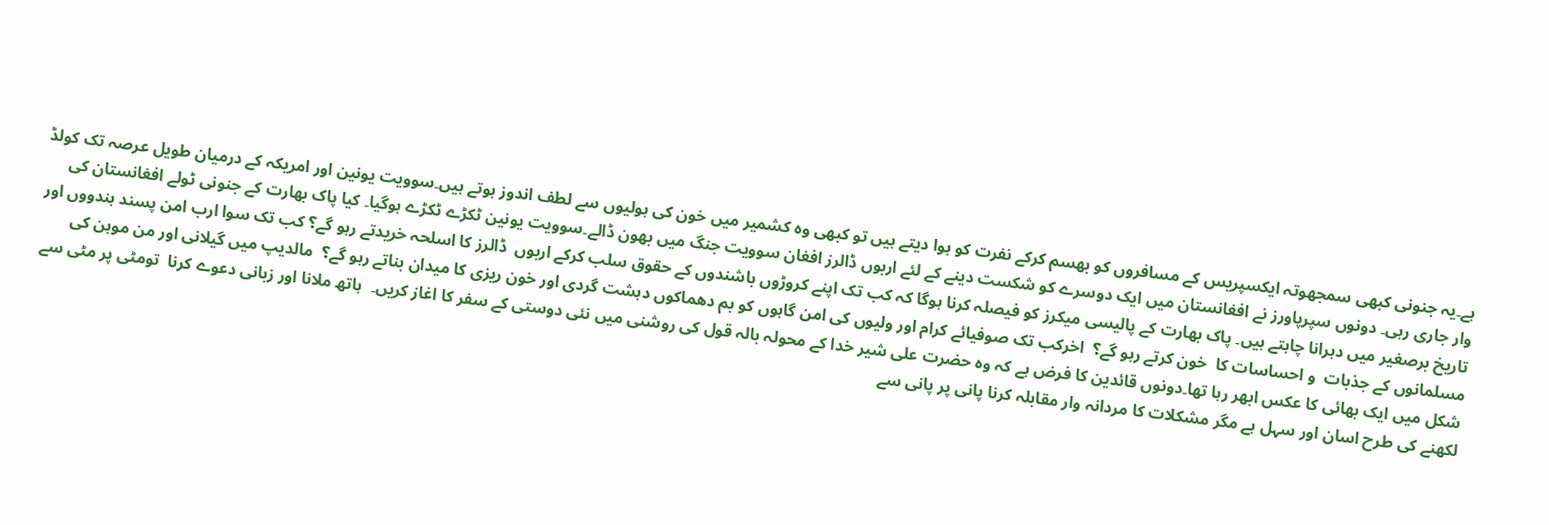ہے۔یہ جنونی کبھی سمجھوتہ ایکسپریس کے مسافروں کو بھسم کرکے نفرت کو ہوا دیتے ہیں تو کبھی وہ کشمیر میں خون کی ہولیوں سے لطف اندوز ہوتے ہیں۔سوویت یونین اور امریکہ کے درمیان طویل عرصہ تک کولڈ وار جاری رہی۔ دونوں سپرپاورز نے افغانستان میں ایک دوسرے کو شکست دینے کے لئے اربوں ڈالرز افغان سوویت جنگ میں بھون ڈالے۔سوویت یونین ٹکڑے ٹکڑے ہوگیا۔ کیا پاک بھارت کے جنونی ٹولے افغانستان کی تاریخ برصغیر میں دہرانا چاہتے ہیں۔ پاک بھارت کے پالیسی میکرز کو فیصلہ کرنا ہوگا کہ کب تک اپنے کروڑوں باشندوں کے حقوق سلب کرکے اربوں  ڈالرز کا اسلحہ خریدتے رہو گے؟ کب تک سوا ارب امن پسند ہندووں اور مسلمانوں کے جذبات  و احساسات کا  خون کرتے رہو گے؟  اخرکب تک صوفیائے کرام اور ولیوں کی امن گاہوں کو بم دھماکوں دہشت گردی اور خون ریزی کا میدان بناتے رہو گے؟  مالدیپ میں گیلانی اور من موہن کی شکل میں ایک بھائی کا عکس ابھر رہا تھا۔دونوں قائدین کا فرض ہے کہ وہ حضرت علی شیر خدا کے محولہ بالہ قول کی روشنی میں نئی دوستی کے سفر کا اغاز کریں۔  ہاتھ ملانا اور زبانی دعوے کرنا  تومٹی پر مٹی سے لکھنے کی طرح اسان اور سہل ہے مگر مشکلات کا مردانہ وار مقابلہ کرنا پانی پر پانی سے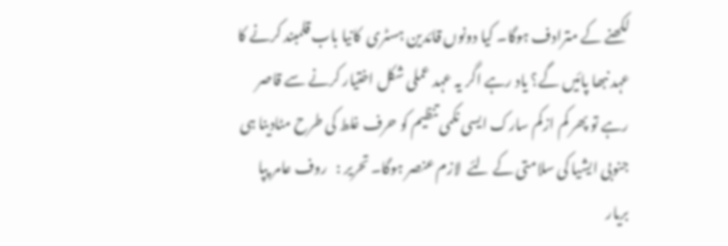لکھنے کے مترادف ہوگا۔ کیا دونوں قائدین ہسٹری  کانیا باب قلمبند کرنے کا عہد نبھا پائیں گے؟ یاد رہے اگر یہ عہد عملی شکل اختیار کرنے سے قاصر رہے تو پھر کم ازکم سارک ایسی نکمی تنظیم کو حرف غلط کی طرح مٹادینا ہی جنوبی ایشیا کی سلامتی کے لئے  لازم عنصر ہوگا۔ تحریر :   روف عامر پپا بریار